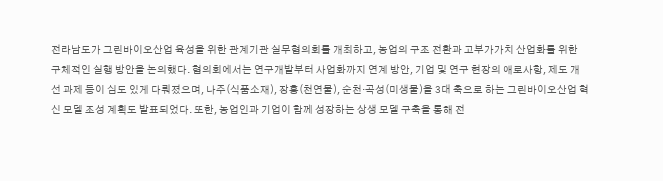전라남도가 그린바이오산업 육성을 위한 관계기관 실무협의회를 개최하고, 농업의 구조 전환과 고부가가치 산업화를 위한 구체적인 실행 방안을 논의했다. 협의회에서는 연구개발부터 사업화까지 연계 방안, 기업 및 연구 현장의 애로사항, 제도 개선 과제 등이 심도 있게 다뤄졌으며, 나주(식품소재), 장흥(천연물), 순천·곡성(미생물)을 3대 축으로 하는 그린바이오산업 혁신 모델 조성 계획도 발표되었다. 또한, 농업인과 기업이 함께 성장하는 상생 모델 구축을 통해 전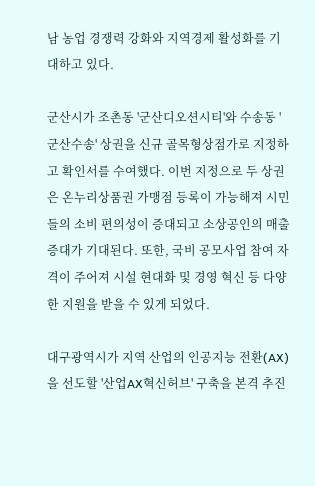남 농업 경쟁력 강화와 지역경제 활성화를 기대하고 있다.

군산시가 조촌동 '군산디오션시티'와 수송동 '군산수송' 상권을 신규 골목형상점가로 지정하고 확인서를 수여했다. 이번 지정으로 두 상권은 온누리상품권 가맹점 등록이 가능해져 시민들의 소비 편의성이 증대되고 소상공인의 매출 증대가 기대된다. 또한, 국비 공모사업 참여 자격이 주어져 시설 현대화 및 경영 혁신 등 다양한 지원을 받을 수 있게 되었다.

대구광역시가 지역 산업의 인공지능 전환(AX)을 선도할 '산업AX혁신허브' 구축을 본격 추진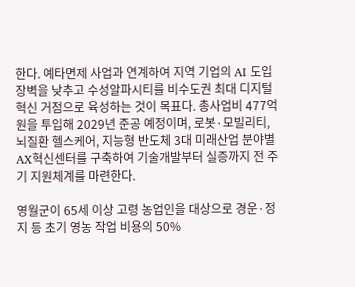한다. 예타면제 사업과 연계하여 지역 기업의 AI 도입 장벽을 낮추고 수성알파시티를 비수도권 최대 디지털 혁신 거점으로 육성하는 것이 목표다. 총사업비 477억 원을 투입해 2029년 준공 예정이며, 로봇·모빌리티, 뇌질환 헬스케어, 지능형 반도체 3대 미래산업 분야별 AX혁신센터를 구축하여 기술개발부터 실증까지 전 주기 지원체계를 마련한다.

영월군이 65세 이상 고령 농업인을 대상으로 경운·정지 등 초기 영농 작업 비용의 50%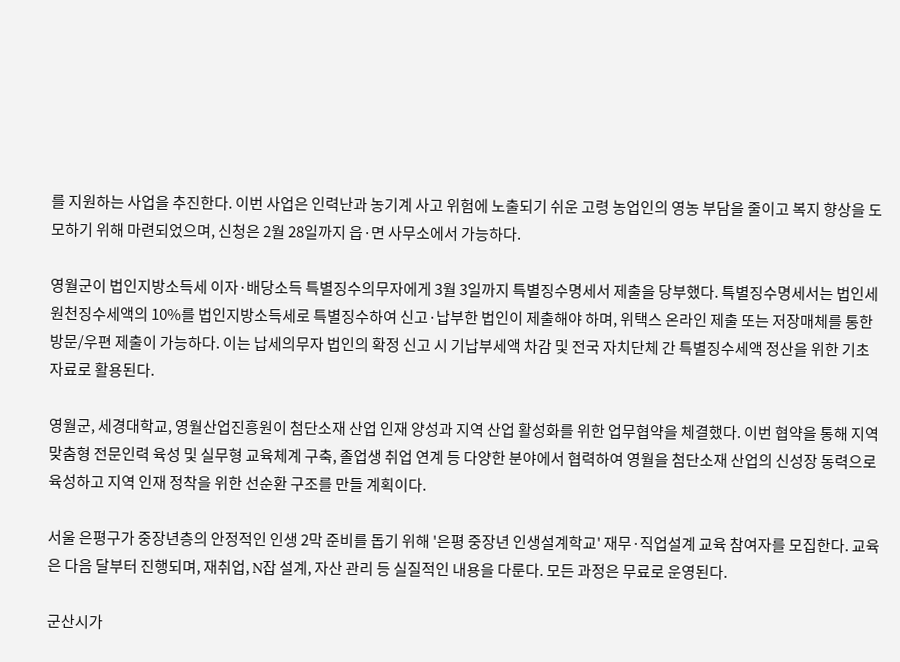를 지원하는 사업을 추진한다. 이번 사업은 인력난과 농기계 사고 위험에 노출되기 쉬운 고령 농업인의 영농 부담을 줄이고 복지 향상을 도모하기 위해 마련되었으며, 신청은 2월 28일까지 읍·면 사무소에서 가능하다.

영월군이 법인지방소득세 이자·배당소득 특별징수의무자에게 3월 3일까지 특별징수명세서 제출을 당부했다. 특별징수명세서는 법인세 원천징수세액의 10%를 법인지방소득세로 특별징수하여 신고·납부한 법인이 제출해야 하며, 위택스 온라인 제출 또는 저장매체를 통한 방문/우편 제출이 가능하다. 이는 납세의무자 법인의 확정 신고 시 기납부세액 차감 및 전국 자치단체 간 특별징수세액 정산을 위한 기초자료로 활용된다.

영월군, 세경대학교, 영월산업진흥원이 첨단소재 산업 인재 양성과 지역 산업 활성화를 위한 업무협약을 체결했다. 이번 협약을 통해 지역 맞춤형 전문인력 육성 및 실무형 교육체계 구축, 졸업생 취업 연계 등 다양한 분야에서 협력하여 영월을 첨단소재 산업의 신성장 동력으로 육성하고 지역 인재 정착을 위한 선순환 구조를 만들 계획이다.

서울 은평구가 중장년층의 안정적인 인생 2막 준비를 돕기 위해 '은평 중장년 인생설계학교' 재무·직업설계 교육 참여자를 모집한다. 교육은 다음 달부터 진행되며, 재취업, N잡 설계, 자산 관리 등 실질적인 내용을 다룬다. 모든 과정은 무료로 운영된다.

군산시가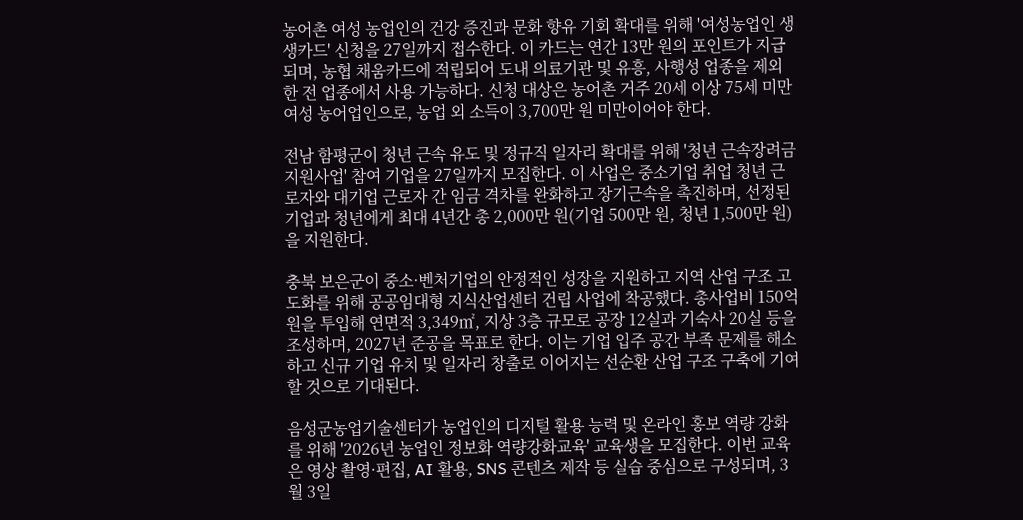농어촌 여성 농업인의 건강 증진과 문화 향유 기회 확대를 위해 '여성농업인 생생카드' 신청을 27일까지 접수한다. 이 카드는 연간 13만 원의 포인트가 지급되며, 농협 채움카드에 적립되어 도내 의료기관 및 유흥, 사행성 업종을 제외한 전 업종에서 사용 가능하다. 신청 대상은 농어촌 거주 20세 이상 75세 미만 여성 농어업인으로, 농업 외 소득이 3,700만 원 미만이어야 한다.

전남 함평군이 청년 근속 유도 및 정규직 일자리 확대를 위해 '청년 근속장려금 지원사업' 참여 기업을 27일까지 모집한다. 이 사업은 중소기업 취업 청년 근로자와 대기업 근로자 간 임금 격차를 완화하고 장기근속을 촉진하며, 선정된 기업과 청년에게 최대 4년간 총 2,000만 원(기업 500만 원, 청년 1,500만 원)을 지원한다.

충북 보은군이 중소·벤처기업의 안정적인 성장을 지원하고 지역 산업 구조 고도화를 위해 공공임대형 지식산업센터 건립 사업에 착공했다. 총사업비 150억 원을 투입해 연면적 3,349㎡, 지상 3층 규모로 공장 12실과 기숙사 20실 등을 조성하며, 2027년 준공을 목표로 한다. 이는 기업 입주 공간 부족 문제를 해소하고 신규 기업 유치 및 일자리 창출로 이어지는 선순환 산업 구조 구축에 기여할 것으로 기대된다.

음성군농업기술센터가 농업인의 디지털 활용 능력 및 온라인 홍보 역량 강화를 위해 '2026년 농업인 정보화 역량강화교육' 교육생을 모집한다. 이번 교육은 영상 촬영·편집, AI 활용, SNS 콘텐츠 제작 등 실습 중심으로 구성되며, 3월 3일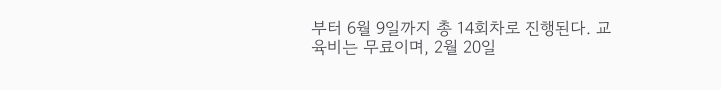부터 6월 9일까지 총 14회차로 진행된다. 교육비는 무료이며, 2월 20일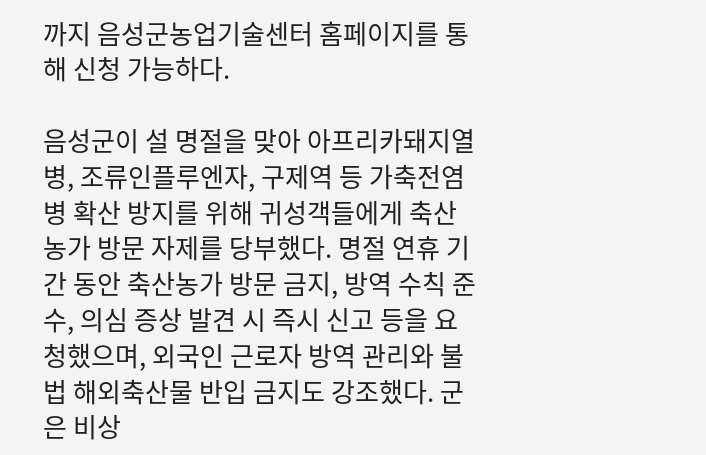까지 음성군농업기술센터 홈페이지를 통해 신청 가능하다.

음성군이 설 명절을 맞아 아프리카돼지열병, 조류인플루엔자, 구제역 등 가축전염병 확산 방지를 위해 귀성객들에게 축산농가 방문 자제를 당부했다. 명절 연휴 기간 동안 축산농가 방문 금지, 방역 수칙 준수, 의심 증상 발견 시 즉시 신고 등을 요청했으며, 외국인 근로자 방역 관리와 불법 해외축산물 반입 금지도 강조했다. 군은 비상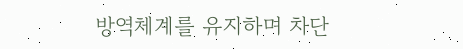방역체계를 유지하며 차단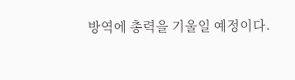방역에 총력을 기울일 예정이다.